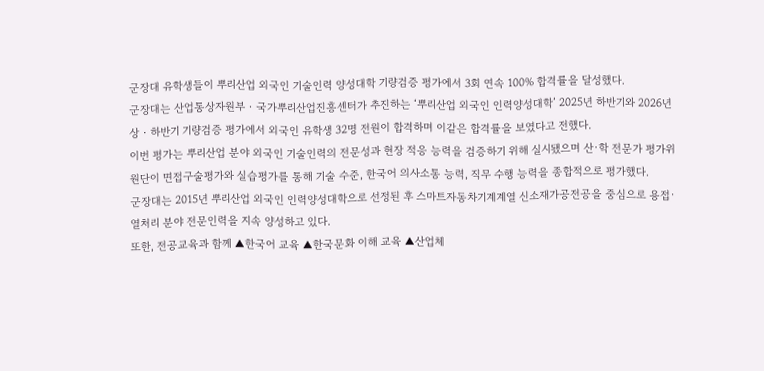군장대 유학생들이 뿌리산업 외국인 기술인력 양성대학 기량검증 평가에서 3회 연속 100% 합격률을 달성했다.
군장대는 산업통상자원부‧국가뿌리산업진흥센터가 추진하는 ‘뿌리산업 외국인 인력양성대학’ 2025년 하반기와 2026년 상‧하반기 기량검증 평가에서 외국인 유학생 32명 전원이 합격하며 이같은 합격률을 보였다고 전했다.
이번 평가는 뿌리산업 분야 외국인 기술인력의 전문성과 현장 적응 능력을 검증하기 위해 실시됐으며 산·학 전문가 평가위원단이 면접구술평가와 실습평가를 통해 기술 수준, 한국어 의사소통 능력, 직무 수행 능력을 종합적으로 평가했다.
군장대는 2015년 뿌리산업 외국인 인력양성대학으로 선정된 후 스마트자동차기계계열 신소재가공전공을 중심으로 용접·열처리 분야 전문인력을 지속 양성하고 있다.
또한, 전공교육과 함께 ▲한국어 교육 ▲한국문화 이해 교육 ▲산업체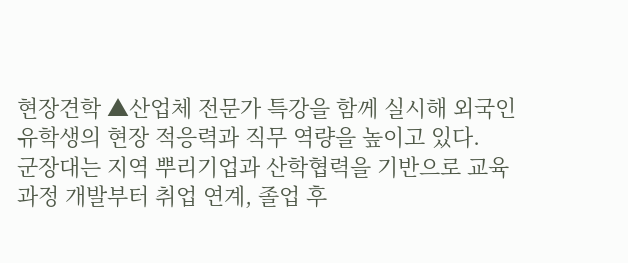현장견학 ▲산업체 전문가 특강을 함께 실시해 외국인 유학생의 현장 적응력과 직무 역량을 높이고 있다.
군장대는 지역 뿌리기업과 산학협력을 기반으로 교육과정 개발부터 취업 연계, 졸업 후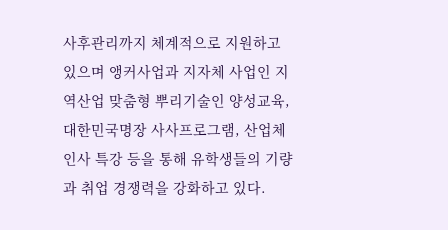사후관리까지 체계적으로 지원하고 있으며 앵커사업과 지자체 사업인 지역산업 맞춤형 뿌리기술인 양성교육, 대한민국명장 사사프로그램, 산업체 인사 특강 등을 통해 유학생들의 기량과 취업 경쟁력을 강화하고 있다.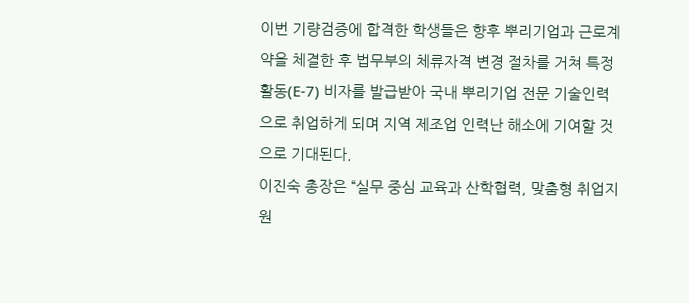이번 기량검증에 합격한 학생들은 향후 뿌리기업과 근로계약을 체결한 후 법무부의 체류자격 변경 절차를 거쳐 특정활동(E-7) 비자를 발급받아 국내 뿌리기업 전문 기술인력으로 취업하게 되며 지역 제조업 인력난 해소에 기여할 것으로 기대된다.
이진숙 총장은 “실무 중심 교육과 산학협력, 맞춤형 취업지원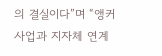의 결실이다”며 “앵커사업과 지자체 연계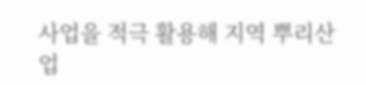사업을 적극 활용해 지역 뿌리산업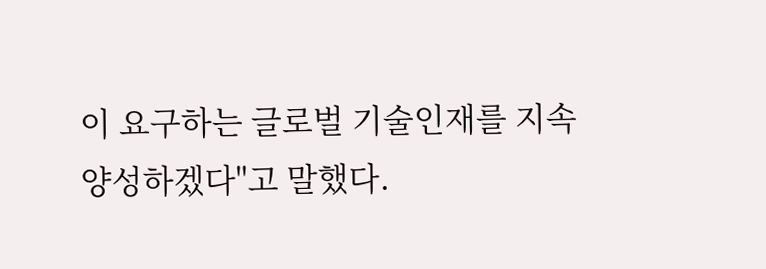이 요구하는 글로벌 기술인재를 지속 양성하겠다"고 말했다.